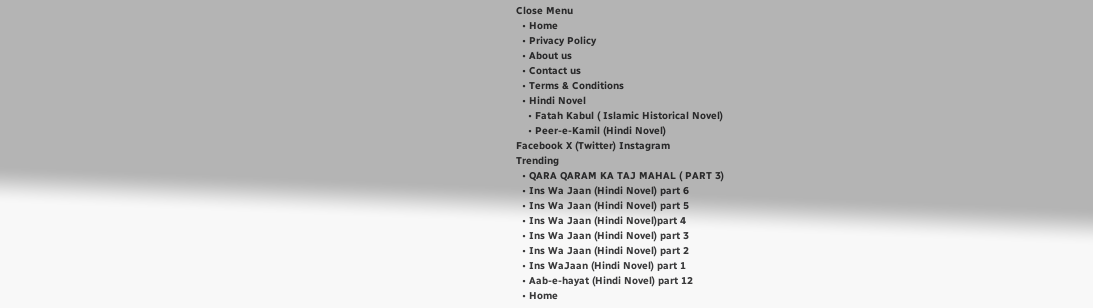Close Menu
  • Home
  • Privacy Policy
  • About us
  • Contact us
  • Terms & Conditions
  • Hindi Novel
    • Fatah Kabul ( Islamic Historical Novel)
    • Peer-e-Kamil (Hindi Novel)
Facebook X (Twitter) Instagram
Trending
  • QARA QARAM KA TAJ MAHAL ( PART 3)
  • Ins Wa Jaan (Hindi Novel) part 6
  • Ins Wa Jaan (Hindi Novel) part 5
  • Ins Wa Jaan (Hindi Novel)part 4
  • Ins Wa Jaan (Hindi Novel) part 3
  • Ins Wa Jaan (Hindi Novel) part 2
  • Ins WaJaan (Hindi Novel) part 1
  • Aab-e-hayat (Hindi Novel) part 12
  • Home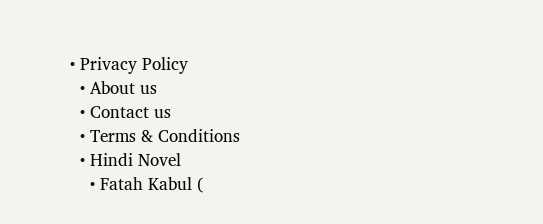• Privacy Policy
  • About us
  • Contact us
  • Terms & Conditions
  • Hindi Novel
    • Fatah Kabul (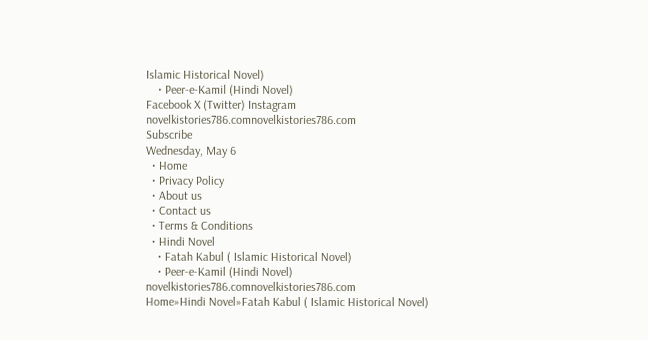Islamic Historical Novel)
    • Peer-e-Kamil (Hindi Novel)
Facebook X (Twitter) Instagram
novelkistories786.comnovelkistories786.com
Subscribe
Wednesday, May 6
  • Home
  • Privacy Policy
  • About us
  • Contact us
  • Terms & Conditions
  • Hindi Novel
    • Fatah Kabul ( Islamic Historical Novel)
    • Peer-e-Kamil (Hindi Novel)
novelkistories786.comnovelkistories786.com
Home»Hindi Novel»Fatah Kabul ( Islamic Historical Novel)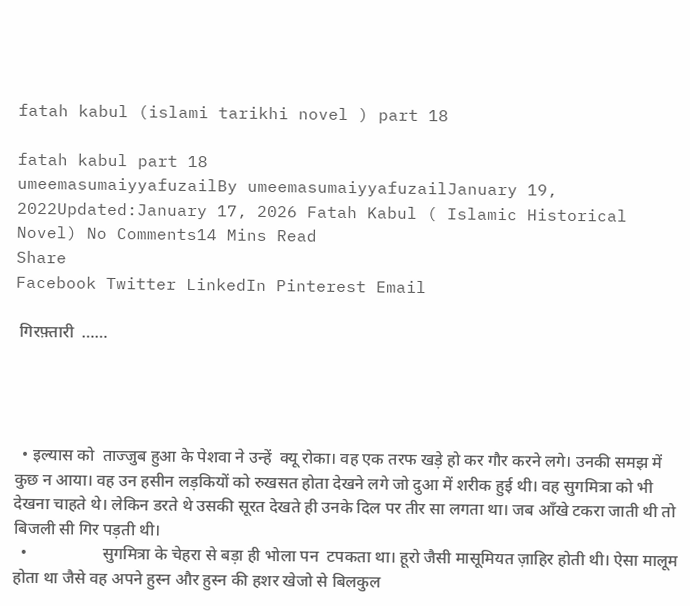fatah kabul (islami tarikhi novel ) part 18

fatah kabul part 18
umeemasumaiyyafuzailBy umeemasumaiyyafuzailJanuary 19, 2022Updated:January 17, 2026 Fatah Kabul ( Islamic Historical Novel) No Comments14 Mins Read
Share
Facebook Twitter LinkedIn Pinterest Email

 गिरफ़्तारी  ……




  • इल्यास को  ताज्जुब हुआ के पेशवा ने उन्हें  क्यू रोका। वह एक तरफ खड़े हो कर गौर करने लगे। उनकी समझ में कुछ न आया। वह उन हसीन लड़कियों को रुखसत होता देखने लगे जो दुआ में शरीक हुई थी। वह सुगमित्रा को भी देखना चाहते थे। लेकिन डरते थे उसकी सूरत देखते ही उनके दिल पर तीर सा लगता था। जब आँखे टकरा जाती थी तो बिजली सी गिर पड़ती थी।
  •                  सुगमित्रा के चेहरा से बड़ा ही भोला पन  टपकता था। हूरो जैसी मासूमियत ज़ाहिर होती थी। ऐसा मालूम होता था जैसे वह अपने हुस्न और हुस्न की हशर खेजो से बिलकुल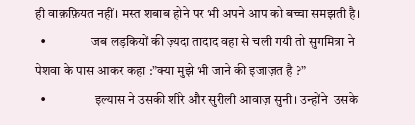ही वाक़फ़ियत नहीं। मस्त शबाब होने पर भी अपने आप को बच्चा समझती है।
  •                 जब लड़कियों की ज़्यदा तादाद वहा से चली गयी तो सुगमित्रा ने पेशवा के पास आकर कहा :”क्या मुझे भी जाने की इजाज़त है ?”
  •                  इल्यास ने उसकी शीरे और सुरीली आवाज़ सुनी। उन्होंने  उसके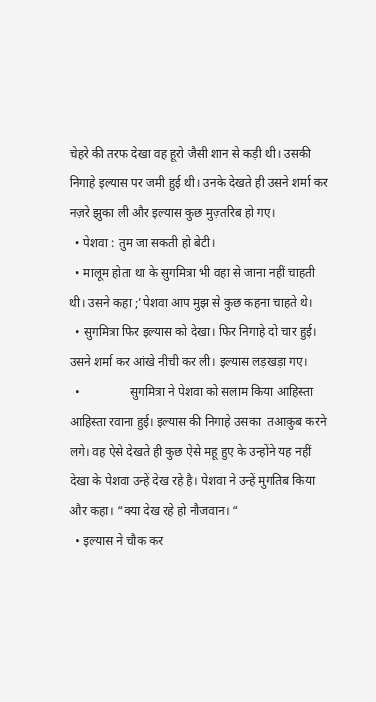चेहरे की तरफ देखा वह हूरो जैसी शान से कड़ी थी। उसकी निगाहे इल्यास पर जमी हुई थी। उनके देखते ही उसने शर्मा कर नज़रे झुका ली और इल्यास कुछ मुज़्तरिब हो गए।
  • पेशवा : तुम जा सकती हो बेटी।
  • मालूम होता था के सुगमित्रा भी वहा से जाना नहीं चाहती थी। उसने कहा ;’पेशवा आप मुझ से कुछ कहना चाहते थे।
  • सुगमित्रा फिर इल्यास को देखा। फिर निगाहे दो चार हुई। उसने शर्मा कर आंखे नीची कर ली। इल्यास लड़खड़ा गए।
  •                सुगमित्रा ने पेशवा को सलाम किया आहिस्ता आहिस्ता रवाना हुई। इल्यास की निगाहे उसका  तआक़ुब करने लगे। वह ऐसे देखते ही कुछ ऐसे महू हुए के उन्होंने यह नहीं देखा के पेशवा उन्हें देख रहे है। पेशवा ने उन्हें मुगतिब किया और कहा। “क्या देख रहे हो नौजवान। “
  • इल्यास ने चौक कर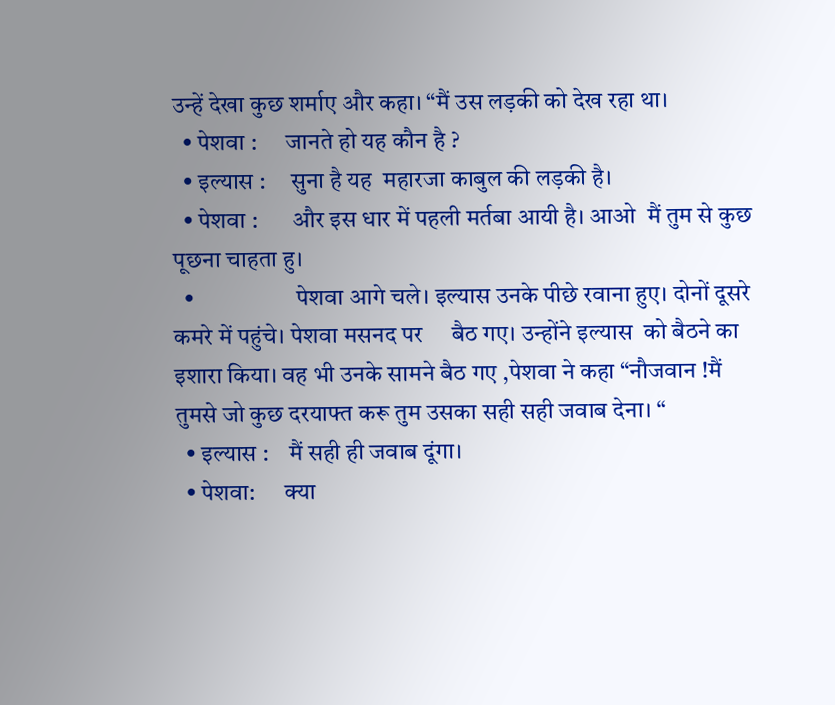उन्हें देखा कुछ शर्माए और कहा। “मैं उस लड़की को देख रहा था।
  • पेशवा :      जानते हो यह कौन है ?
  • इल्यास :     सुना है यह  महारजा काबुल की लड़की है।
  • पेशवा :       और इस धार में पहली मर्तबा आयी है। आओ  मैं तुम से कुछ पूछना चाहता हु।
  •                     पेशवा आगे चले। इल्यास उनके पीछे रवाना हुए। दोनों दूसरे  कमरे में पहुंचे। पेशवा मसनद पर     बैठ गए। उन्होंने इल्यास  को बैठने का इशारा किया। वह भी उनके सामने बैठ गए ,पेशवा ने कहा “नौजवान !मैं तुमसे जो कुछ दरयाफ्त करू तुम उसका सही सही जवाब देना। “
  • इल्यास :    मैं सही ही जवाब दूंगा।
  • पेशवा:      क्या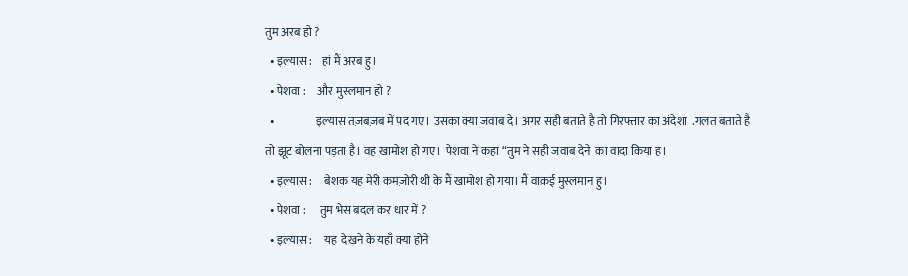तुम अरब हो ?
  • इल्यास :    हां मैं अरब हु।
  • पेशवा :     और मुस्लमान हो ?
  •                  इल्यास तज़बज़ब में पद गए। उसका क्या जवाब दे। अगर सही बताते है तो गिरफ्तार का अंदेशा  .गलत बताते है तो झूट बोलना पड़ता है। वह खामोश हो गए।  पेशवा ने कहा “तुम ने सही जवाब देने  का वादा किया ह।
  • इल्यास :     बेशक यह मेरी कमज़ोरी थी के मैं खामोश हो गया। मैं वाक़ई मुस्लमान हु।
  • पेशवा :      तुम भेस बदल कर धार में ?
  • इल्यास :     यह  देखने के यहाँ क्या होने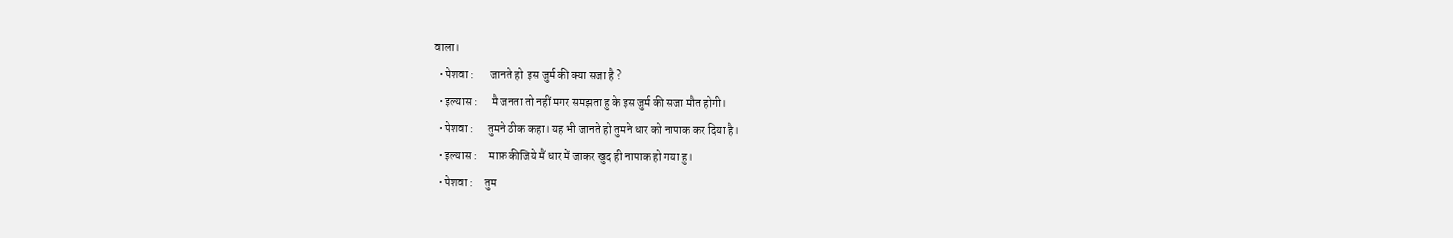वाला।
  • पेशवा :       जानते हो  इस जुर्म की क्या सजा है ?
  • इल्यास :      मै जनता तो नहीं मगर समझता हु के इस जुर्म की सजा मौत होगी।
  • पेशवा :      तुमने ठीक कहा। यह भी जानते हो तुमने धार को नापाक कर दिया है।
  • इल्यास :     माफ़ कीजिये मैं धार में जाकर खुद ही नापाक हो गया हु।
  • पेशवा :     तुम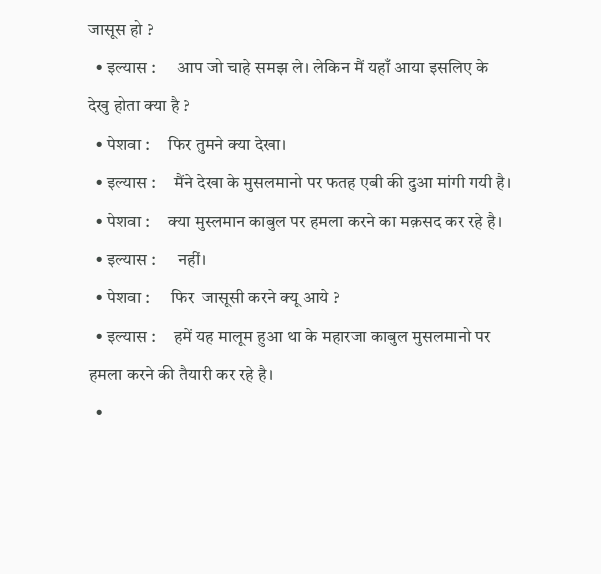जासूस हो ?
  • इल्यास :      आप जो चाहे समझ ले। लेकिन मैं यहाँ आया इसलिए के देखु होता क्या है ?
  • पेशवा :     फिर तुमने क्या देखा।
  • इल्यास :     मैंने देखा के मुसलमानो पर फतह एबी की दुआ मांगी गयी है।
  • पेशवा :     क्या मुस्लमान काबुल पर हमला करने का मक़सद कर रहे है।
  • इल्यास :      नहीं।
  • पेशवा :      फिर  जासूसी करने क्यू आये ?
  • इल्यास :     हमें यह मालूम हुआ था के महारजा काबुल मुसलमानो पर हमला करने की तैयारी कर रहे है।
  •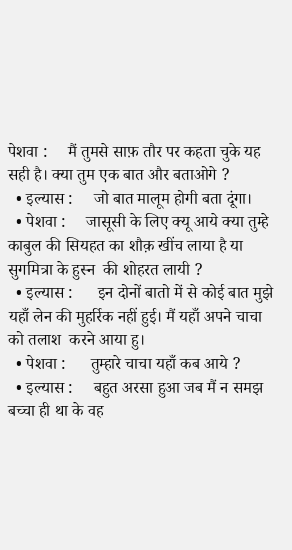पेशवा :     मैं तुमसे साफ़ तौर पर कहता चुके यह सही है। क्या तुम एक बात और बताओगे ?
  • इल्यास :     जो बात मालूम होगी बता दूंगा।
  • पेशवा :     जासूसी के लिए क्यू आये क्या तुम्हे काबुल की सियहत का शौक़ खींच लाया है या सुगमित्रा के हुस्न  की शोहरत लायी ?
  • इल्यास :      इन दोनों बातो में से कोई बात मुझे यहाँ लेन की मुहर्रिक नहीं हुई। मैं यहाँ अपने चाचा को तलाश  करने आया हु।
  • पेशवा :      तुम्हारे चाचा यहाँ कब आये ?
  • इल्यास :     बहुत अरसा हुआ जब मैं न समझ बच्चा ही था के वह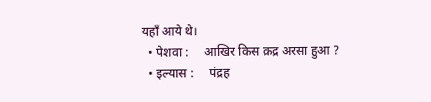यहाँ आये थे।
  • पेशवा :     आखिर किस क़द्र अरसा हुआ ?
  • इल्यास :     पंद्रह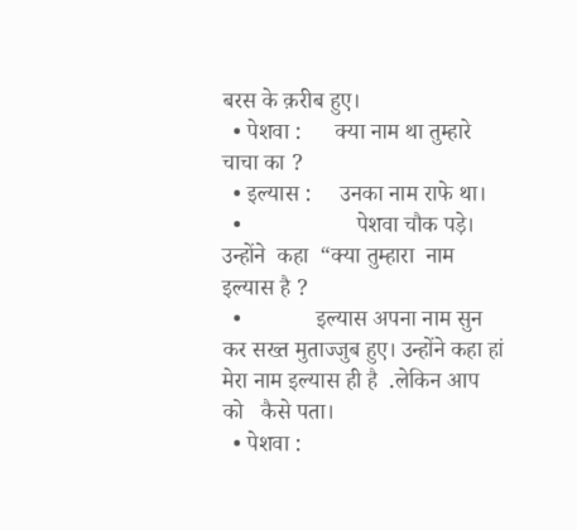बरस के क़रीब हुए।
  • पेशवा :      क्या नाम था तुम्हारे चाचा का ?
  • इल्यास :     उनका नाम राफे था।
  •                    पेशवा चौक पड़े।  उन्होंने  कहा  “क्या तुम्हारा  नाम इल्यास है ?
  •             इल्यास अपना नाम सुन कर सख्त मुताज्जुब हुए। उन्होंने कहा हां मेरा नाम इल्यास ही है  .लेकिन आप को   कैसे पता।
  • पेशवा :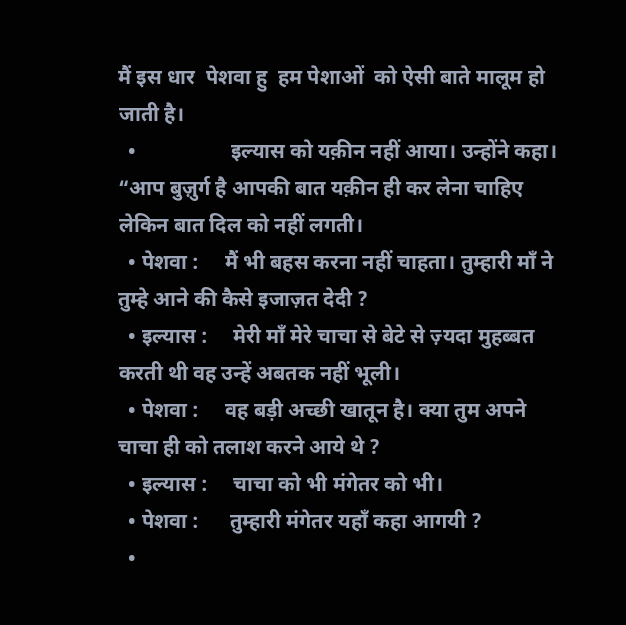मैं इस धार  पेशवा हु  हम पेशाओं  को ऐसी बाते मालूम हो जाती है।
  •                  इल्यास को यक़ीन नहीं आया। उन्होंने कहा। “आप बुज़ुर्ग है आपकी बात यक़ीन ही कर लेना चाहिए  लेकिन बात दिल को नहीं लगती।
  • पेशवा :     मैं भी बहस करना नहीं चाहता। तुम्हारी माँ ने तुम्हे आने की कैसे इजाज़त देदी ?
  • इल्यास :     मेरी माँ मेरे चाचा से बेटे से ज़्यदा मुहब्बत करती थी वह उन्हें अबतक नहीं भूली।
  • पेशवा :     वह बड़ी अच्छी खातून है। क्या तुम अपने चाचा ही को तलाश करने आये थे ?
  • इल्यास :     चाचा को भी मंगेतर को भी।
  • पेशवा :      तुम्हारी मंगेतर यहाँ कहा आगयी ?
  •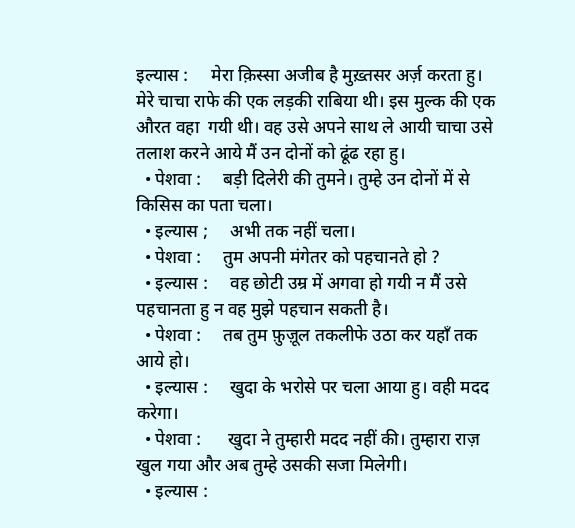इल्यास :     मेरा क़िस्सा अजीब है मुख़्तसर अर्ज़ करता हु। मेरे चाचा राफे की एक लड़की राबिया थी। इस मुल्क की एक औरत वहा  गयी थी। वह उसे अपने साथ ले आयी चाचा उसे तलाश करने आये मैं उन दोनों को ढूंढ रहा हु।
  • पेशवा :     बड़ी दिलेरी की तुमने। तुम्हे उन दोनों में से किसिस का पता चला।
  • इल्यास ;     अभी तक नहीं चला।
  • पेशवा :     तुम अपनी मंगेतर को पहचानते हो ?
  • इल्यास :     वह छोटी उम्र में अगवा हो गयी न मैं उसे पहचानता हु न वह मुझे पहचान सकती है।
  • पेशवा :     तब तुम फ़ुज़ूल तकलीफे उठा कर यहाँ तक आये हो।
  • इल्यास :     खुदा के भरोसे पर चला आया हु। वही मदद करेगा।
  • पेशवा :      खुदा ने तुम्हारी मदद नहीं की। तुम्हारा राज़ खुल गया और अब तुम्हे उसकी सजा मिलेगी।
  • इल्यास :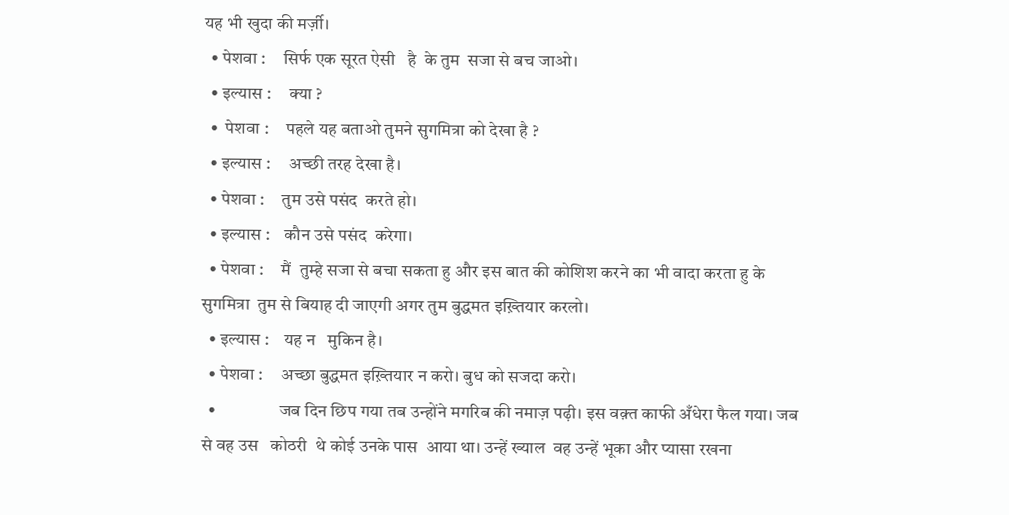यह भी खुदा की मर्ज़ी।
  • पेशवा :     सिर्फ एक सूरत ऐसी   है  के तुम  सजा से बच जाओ।
  • इल्यास :     क्या ?
  •  पेशवा :     पहले यह बताओ तुमने सुगमित्रा को देखा है ?
  • इल्यास :     अच्छी तरह देखा है।
  • पेशवा :     तुम उसे पसंद  करते हो।
  • इल्यास :    कौन उसे पसंद  करेगा।
  • पेशवा :     मैं  तुम्हे सजा से बचा सकता हु और इस बात की कोशिश करने का भी वादा करता हु के सुगमित्रा  तुम से बियाह दी जाएगी अगर तुम बुद्धमत इख़्तियार करलो।
  • इल्यास :    यह न   मुकिन है।
  • पेशवा :     अच्छा बुद्धमत इख़्तियार न करो। बुध को सजदा करो।
  •                  जब दिन छिप गया तब उन्होंने मगरिब की नमाज़ पढ़ी। इस वक़्त काफी अँधेरा फैल गया। जब से वह उस   कोठरी  थे कोई उनके पास  आया था। उन्हें ख्याल  वह उन्हें भूका और प्यासा रखना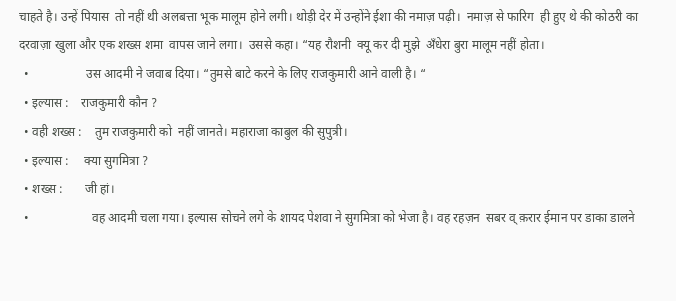चाहते है। उन्हें पियास  तो नहीं थी अलबत्ता भूक मालूम होने लगी। थोड़ी देर में उन्होंने ईशा की नमाज़ पढ़ी।  नमाज़ से फारिग  ही हुए थे की कोठरी का दरवाज़ा खुला और एक शख्स शमा  वापस जाने लगा।  उससे कहा। “यह रौशनी  क्यू कर दी मुझे  अँधेरा बुरा मालूम नहीं होता।
  •                  उस आदमी ने जवाब दिया। “तुमसे बाटे करने के लिए राजकुमारी आने वाली है। “
  • इल्यास :    राजकुमारी कौन ?
  • वही शख्स :    तुम राजकुमारी को  नहीं जानते। महाराजा काबुल की सुपुत्री।
  • इल्यास :     क्या सुगमित्रा ?
  • शख्स :       जी हां।
  •                    वह आदमी चला गया। इल्यास सोचने लगे के शायद पेशवा ने सुगमित्रा को भेजा है। वह रहज़न  सबर व् क़रार ईमान पर डाका डालने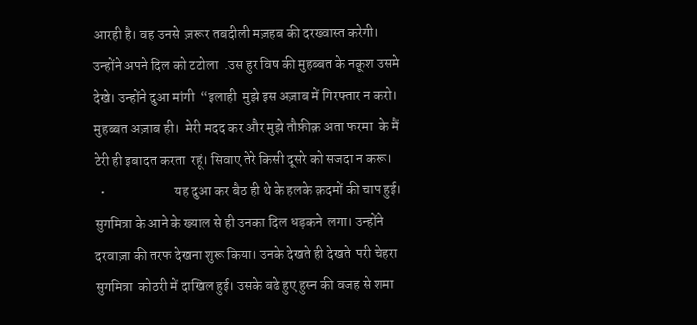आरही है। वह उनसे  ज़रूर तबदीली मज़हब की दरख्वास्त करेगी। उन्होंने अपने दिल को टटोला  .उस हुर विष की मुहब्बत के नक़ूश उसमे देखे। उन्होंने दुआ मांगी  “इलाही  मुझे इस अज़ाब में गिरफ्तार न करो। मुहब्बत अज़ाब ही।  मेरी मदद कर और मुझे तौफ़ीक़ अता फरमा  के मैं टेरी ही इबादत करता  रहूं। सिवाए तेरे किसी दूसरे को सजदा न करू।
  •                         यह दुआ कर बैठ ही थे के हलके क़दमों की चाप हुई। सुगमित्रा के आने के ख्याल से ही उनका दिल धड़कने  लगा। उन्होंने दरवाज़ा की तरफ देखना शुरू किया। उनके देखते ही देखते  परी चेहरा सुगमित्रा  कोठरी में दाखिल हुई। उसके बढे हुए हुस्न की वजह से शमा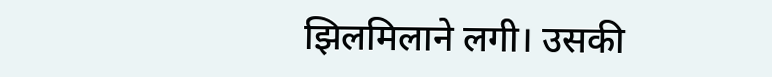झिलमिलाने लगी। उसकी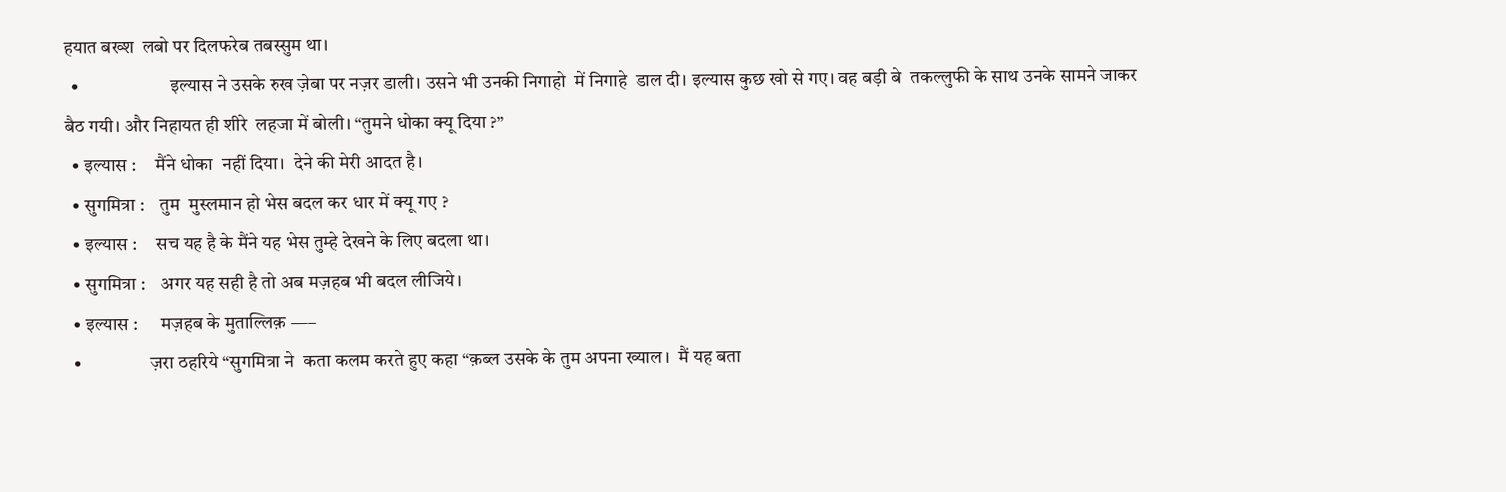हयात बख्श  लबो पर दिलफरेब तबस्सुम था।
  •                        इल्यास ने उसके रुख ज़ेबा पर नज़र डाली। उसने भी उनकी निगाहो  में निगाहे  डाल दी। इल्यास कुछ खो से गए। वह बड़ी बे  तकल्लुफी के साथ उनके सामने जाकर बैठ गयी। और निहायत ही शीरे  लहजा में बोली। “तुमने धोका क्यू दिया ?”
  • इल्यास :     मैंने धोका  नहीं दिया।  देने की मेरी आदत है।
  • सुगमित्रा :    तुम  मुस्लमान हो भेस बदल कर धार में क्यू गए ?
  • इल्यास :     सच यह है के मैंने यह भेस तुम्हे देखने के लिए बदला था।
  • सुगमित्रा :    अगर यह सही है तो अब मज़हब भी बदल लीजिये।
  • इल्यास :      मज़हब के मुताल्लिक़ —–
  •                  ज़रा ठहरिये “सुगमित्रा ने  कता कलम करते हुए कहा “क़ब्ल उसके के तुम अपना ख्याल।  मैं यह बता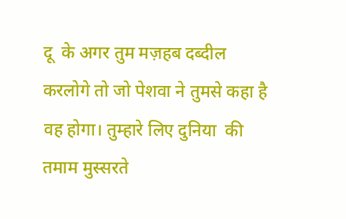दू  के अगर तुम मज़हब दब्दील करलोगे तो जो पेशवा ने तुमसे कहा है वह होगा। तुम्हारे लिए दुनिया  की तमाम मुस्सरते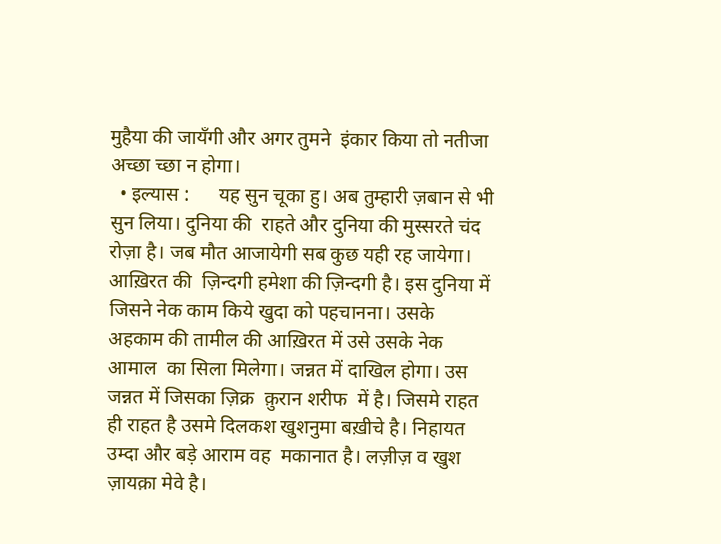मुहैया की जायँगी और अगर तुमने  इंकार किया तो नतीजा अच्छा च्छा न होगा।
  • इल्यास :      यह सुन चूका हु। अब तुम्हारी ज़बान से भी सुन लिया। दुनिया की  राहते और दुनिया की मुस्सरते चंद  रोज़ा है। जब मौत आजायेगी सब कुछ यही रह जायेगा। आख़िरत की  ज़िन्दगी हमेशा की ज़िन्दगी है। इस दुनिया में जिसने नेक काम किये खुदा को पहचानना। उसके अहकाम की तामील की आख़िरत में उसे उसके नेक आमाल  का सिला मिलेगा। जन्नत में दाखिल होगा। उस जन्नत में जिसका ज़िक्र  क़ुरान शरीफ  में है। जिसमे राहत ही राहत है उसमे दिलकश खुशनुमा बख़ीचे है। निहायत उम्दा और बड़े आराम वह  मकानात है। लज़ीज़ व खुश ज़ायक़ा मेवे है।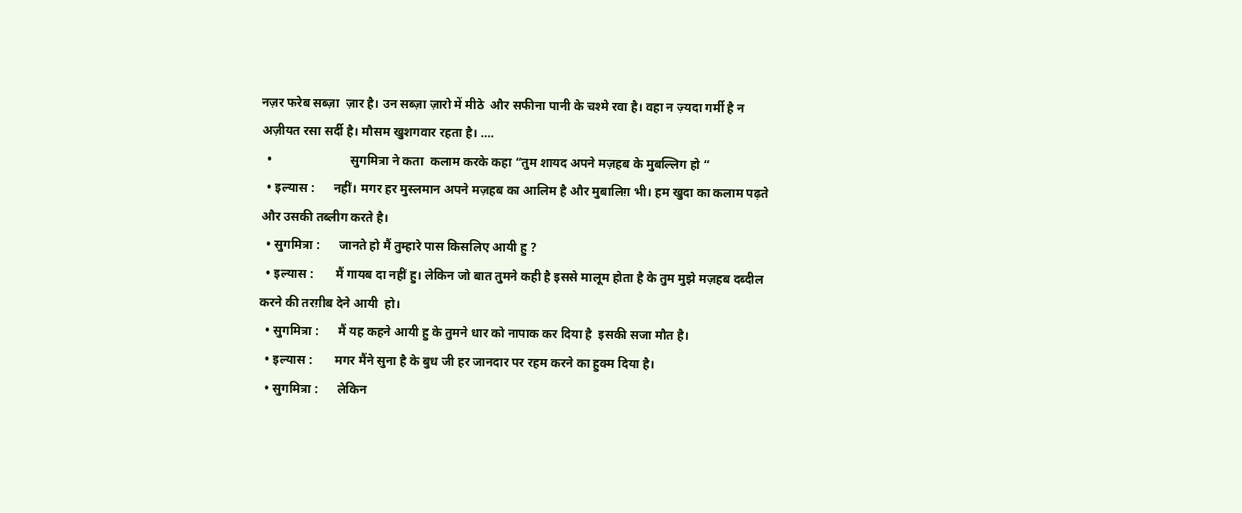नज़र फरेब सब्ज़ा  ज़ार है। उन सब्ज़ा ज़ारो में मीठे  और सफीना पानी के चश्मे रवा है। वहा न ज़्यदा गर्मी है न अज़ीयत रसा सर्दी है। मौसम खुशगवार रहता है। ….
  •                         सुगमित्रा ने कता  कलाम करके कहा “तुम शायद अपने मज़हब के मुबल्लिग हो “
  • इल्यास :      नहीं। मगर हर मुस्लमान अपने मज़हब का आलिम है और मुबालिग़ भी। हम खुदा का कलाम पढ़ते  और उसकी तब्लीग करते है।
  • सुगमित्रा :      जानते हो मैं तुम्हारे पास किसलिए आयी हु ?
  • इल्यास :       मैं गायब दा नहीं हु। लेकिन जो बात तुमने कही है इससे मालूम होता है के तुम मुझे मज़हब दब्दील  करने की तरग़ीब देने आयी  हो।
  • सुगमित्रा :      मैं यह कहने आयी हु के तुमने धार को नापाक कर दिया है  इसकी सजा मौत है।
  • इल्यास :       मगर मैंने सुना है के बुध जी हर जानदार पर रहम करने का हुक्म दिया है।
  • सुगमित्रा :      लेकिन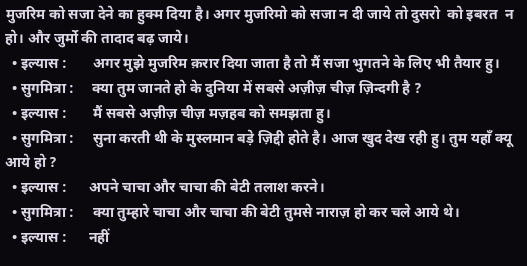मुजरिम को सजा देने का हुक्म दिया है। अगर मुजरिमो को सजा न दी जाये तो दुसरो  को इबरत  न हो। और जुर्मो की तादाद बढ़ जाये।
  • इल्यास :       अगर मुझे मुजरिम क़रार दिया जाता है तो मैं सजा भुगतने के लिए भी तैयार हु।
  • सुगमित्रा :     क्या तुम जानते हो के दुनिया में सबसे अज़ीज़ चीज़ ज़िन्दगी है ?
  • इल्यास :       मैं सबसे अज़ीज़ चीज़ मज़हब को समझता हु।
  • सुगमित्रा :     सुना करती थी के मुस्लमान बड़े ज़िद्दी होते है। आज खुद देख रही हु। तुम यहाँ क्यू आये हो ?
  • इल्यास :      अपने चाचा और चाचा की बेटी तलाश करने।
  • सुगमित्रा :     क्या तुम्हारे चाचा और चाचा की बेटी तुमसे नाराज़ हो कर चले आये थे।
  • इल्यास :      नहीं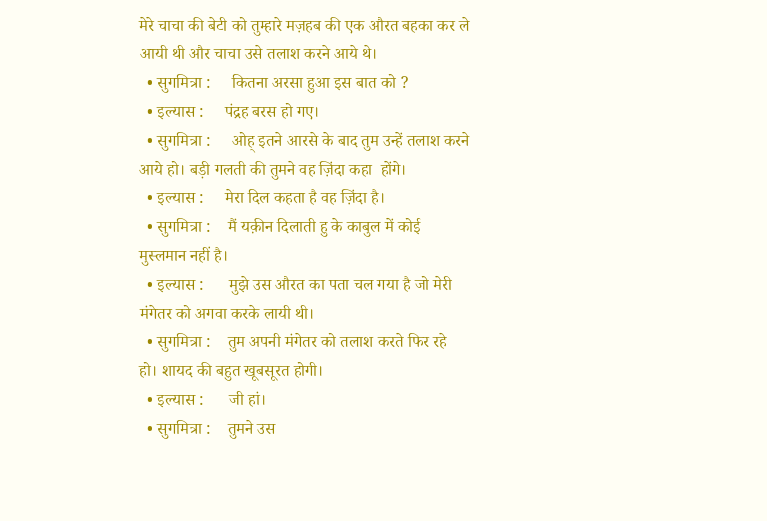मेरे चाचा की बेटी को तुम्हारे मज़हब की एक औरत बहका कर ले आयी थी और चाचा उसे तलाश करने आये थे।
  • सुगमित्रा :     कितना अरसा हुआ इस बात को ?
  • इल्यास :     पंद्रह बरस हो गए।
  • सुगमित्रा :     ओह् इतने आरसे के बाद तुम उन्हें तलाश करने आये हो। बड़ी गलती की तुमने वह ज़िंदा कहा  होंगे।
  • इल्यास :     मेरा दिल कहता है वह ज़िंदा है।
  • सुगमित्रा :    मैं यक़ीन दिलाती हु के काबुल में कोई मुस्लमान नहीं है।
  • इल्यास :      मुझे उस औरत का पता चल गया है जो मेरी मंगेतर को अगवा करके लायी थी।
  • सुगमित्रा :    तुम अपनी मंगेतर को तलाश करते फिर रहे हो। शायद की बहुत खूबसूरत होगी।
  • इल्यास :      जी हां।
  • सुगमित्रा :    तुमने उस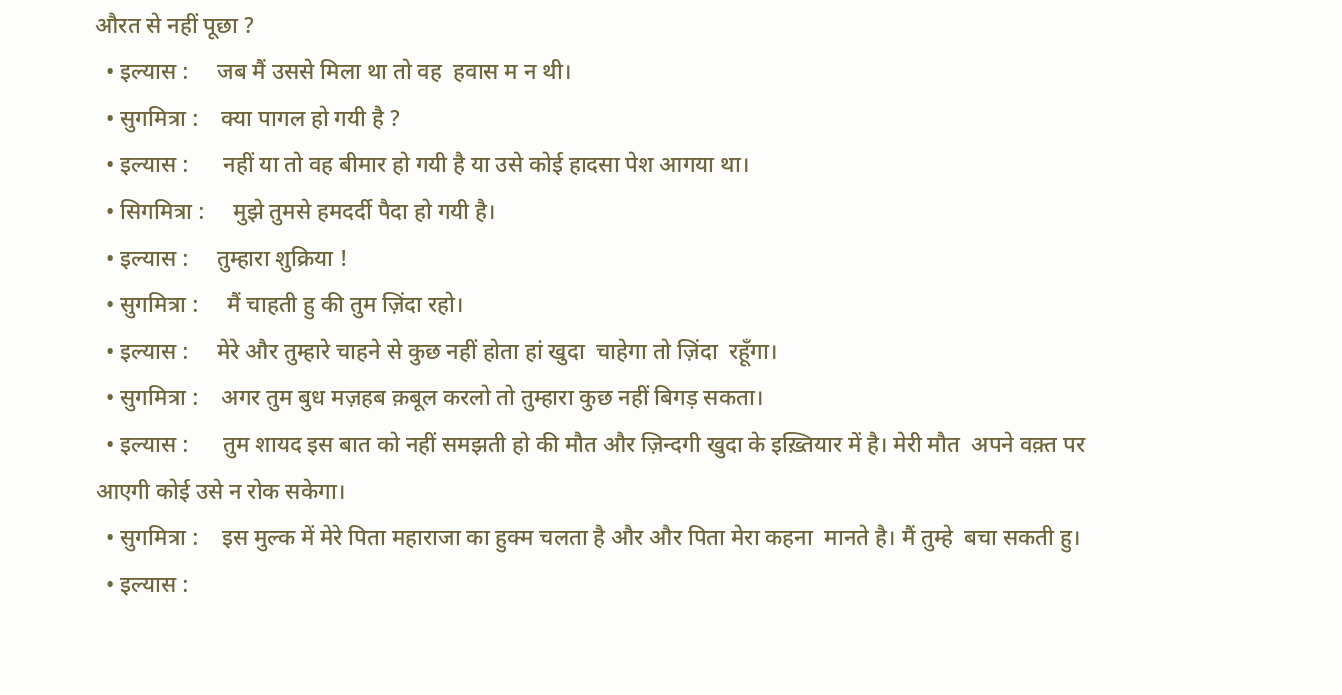औरत से नहीं पूछा ?
  • इल्यास :     जब मैं उससे मिला था तो वह  हवास म न थी।
  • सुगमित्रा :    क्या पागल हो गयी है ?
  • इल्यास :      नहीं या तो वह बीमार हो गयी है या उसे कोई हादसा पेश आगया था।
  • सिगमित्रा :     मुझे तुमसे हमदर्दी पैदा हो गयी है।
  • इल्यास :     तुम्हारा शुक्रिया !
  • सुगमित्रा :     मैं चाहती हु की तुम ज़िंदा रहो।
  • इल्यास :     मेरे और तुम्हारे चाहने से कुछ नहीं होता हां खुदा  चाहेगा तो ज़िंदा  रहूँगा।
  • सुगमित्रा :    अगर तुम बुध मज़हब क़बूल करलो तो तुम्हारा कुछ नहीं बिगड़ सकता।
  • इल्यास :      तुम शायद इस बात को नहीं समझती हो की मौत और ज़िन्दगी खुदा के इख़्तियार में है। मेरी मौत  अपने वक़्त पर आएगी कोई उसे न रोक सकेगा।
  • सुगमित्रा :    इस मुल्क में मेरे पिता महाराजा का हुक्म चलता है और और पिता मेरा कहना  मानते है। मैं तुम्हे  बचा सकती हु।
  • इल्यास :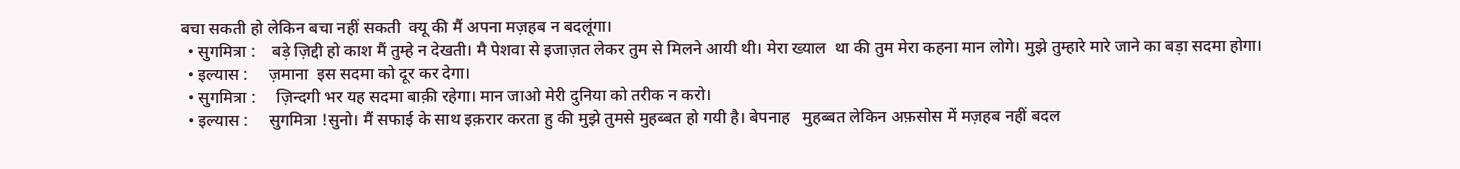बचा सकती हो लेकिन बचा नहीं सकती  क्यू की मैं अपना मज़हब न बदलूंगा।
  • सुगमित्रा :    बड़े ज़िद्दी हो काश मैं तुम्हे न देखती। मै पेशवा से इजाज़त लेकर तुम से मिलने आयी थी। मेरा ख्याल  था की तुम मेरा कहना मान लोगे। मुझे तुम्हारे मारे जाने का बड़ा सदमा होगा।
  • इल्यास :     ज़माना  इस सदमा को दूर कर देगा।
  • सुगमित्रा :     ज़िन्दगी भर यह सदमा बाक़ी रहेगा। मान जाओ मेरी दुनिया को तरीक न करो।
  • इल्यास :     सुगमित्रा !सुनो। मैं सफाई के साथ इक़रार करता हु की मुझे तुमसे मुहब्बत हो गयी है। बेपनाह   मुहब्बत लेकिन अफ़सोस में मज़हब नहीं बदल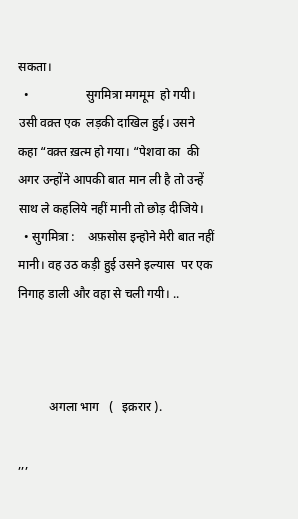सकता।
  •                  सुगमित्रा मगमूम  हो गयी। उसी वक़्त एक  लड़की दाखिल हुई। उसने कहा “वक़्त ख़त्म हो गया। “पेशवा का  की अगर उन्होंने आपकी बात मान ली है तो उन्हें साथ ले कहलिये नहीं मानी तो छोड़ दीजिये।
  • सुगमित्रा :    अफ़सोस इन्होने मेरी बात नहीं मानी। वह उठ कड़ी हुई उसने इल्यास  पर एक निगाह डाली और वहा से चली गयी। ..



          अगला भाग   (   इक़रार ).

,,,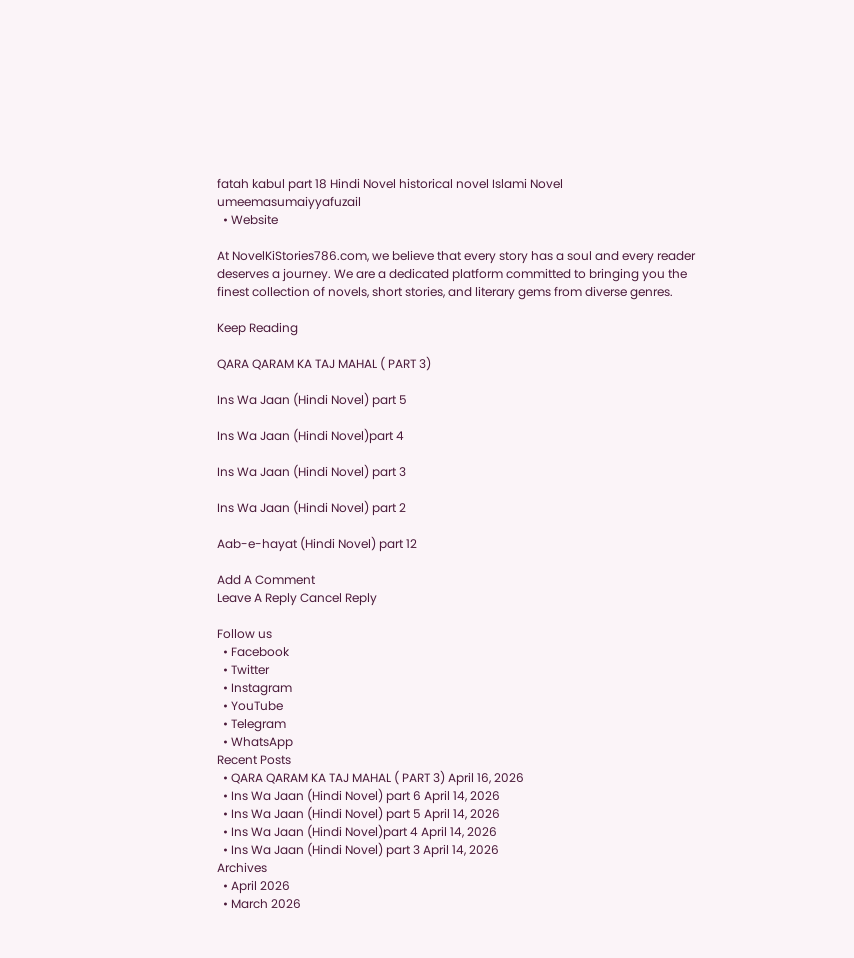fatah kabul part 18 Hindi Novel historical novel Islami Novel
umeemasumaiyyafuzail
  • Website

At NovelKiStories786.com, we believe that every story has a soul and every reader deserves a journey. We are a dedicated platform committed to bringing you the finest collection of novels, short stories, and literary gems from diverse genres.

Keep Reading

QARA QARAM KA TAJ MAHAL ( PART 3)

Ins Wa Jaan (Hindi Novel) part 5

Ins Wa Jaan (Hindi Novel)part 4

Ins Wa Jaan (Hindi Novel) part 3

Ins Wa Jaan (Hindi Novel) part 2

Aab-e-hayat (Hindi Novel) part 12

Add A Comment
Leave A Reply Cancel Reply

Follow us
  • Facebook
  • Twitter
  • Instagram
  • YouTube
  • Telegram
  • WhatsApp
Recent Posts
  • QARA QARAM KA TAJ MAHAL ( PART 3) April 16, 2026
  • Ins Wa Jaan (Hindi Novel) part 6 April 14, 2026
  • Ins Wa Jaan (Hindi Novel) part 5 April 14, 2026
  • Ins Wa Jaan (Hindi Novel)part 4 April 14, 2026
  • Ins Wa Jaan (Hindi Novel) part 3 April 14, 2026
Archives
  • April 2026
  • March 2026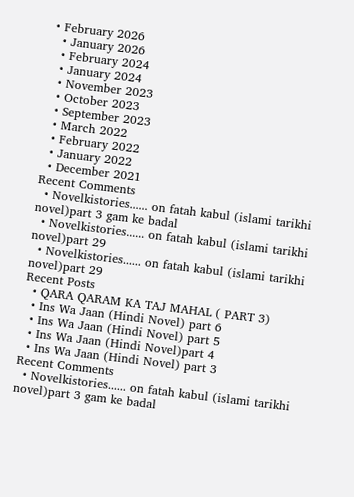• February 2026
  • January 2026
  • February 2024
  • January 2024
  • November 2023
  • October 2023
  • September 2023
  • March 2022
  • February 2022
  • January 2022
  • December 2021
Recent Comments
  • Novelkistories...... on fatah kabul (islami tarikhi novel)part 3 gam ke badal
  • Novelkistories...... on fatah kabul (islami tarikhi novel)part 29
  • Novelkistories...... on fatah kabul (islami tarikhi novel)part 29
Recent Posts
  • QARA QARAM KA TAJ MAHAL ( PART 3)
  • Ins Wa Jaan (Hindi Novel) part 6
  • Ins Wa Jaan (Hindi Novel) part 5
  • Ins Wa Jaan (Hindi Novel)part 4
  • Ins Wa Jaan (Hindi Novel) part 3
Recent Comments
  • Novelkistories...... on fatah kabul (islami tarikhi novel)part 3 gam ke badal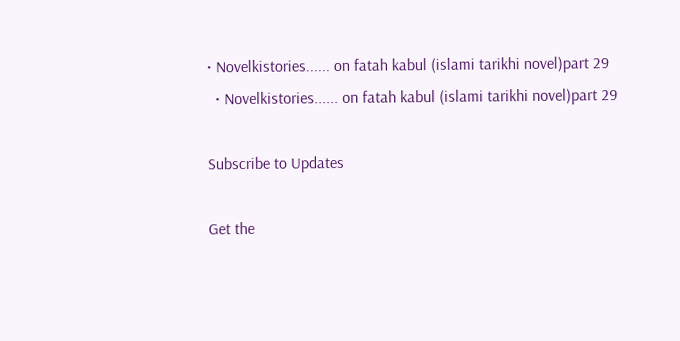• Novelkistories...... on fatah kabul (islami tarikhi novel)part 29
  • Novelkistories...... on fatah kabul (islami tarikhi novel)part 29

Subscribe to Updates

Get the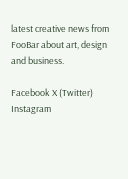latest creative news from FooBar about art, design and business.

Facebook X (Twitter) Instagram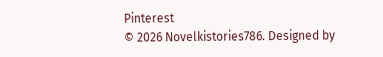Pinterest
© 2026 Novelkistories786. Designed by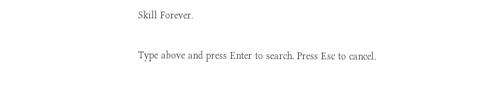Skill Forever.

Type above and press Enter to search. Press Esc to cancel.